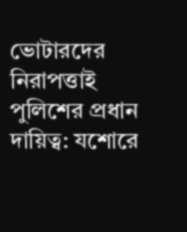ভোটারদের নিরাপত্তাই পুলিশের প্রধান দায়িত্ব: যশোরে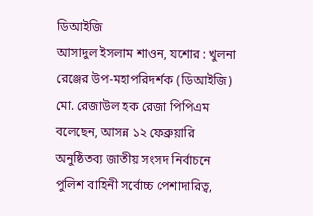ডিআইজি
আসাদুল ইসলাম শাওন, যশোর : খুলনা রেঞ্জের উপ-মহাপরিদর্শক (ডিআইজি) মো. রেজাউল হক রেজা পিপিএম বলেছেন, আসন্ন ১২ ফেব্রুয়ারি অনুষ্ঠিতব্য জাতীয় সংসদ নির্বাচনে পুলিশ বাহিনী সর্বোচ্চ পেশাদারিত্ব,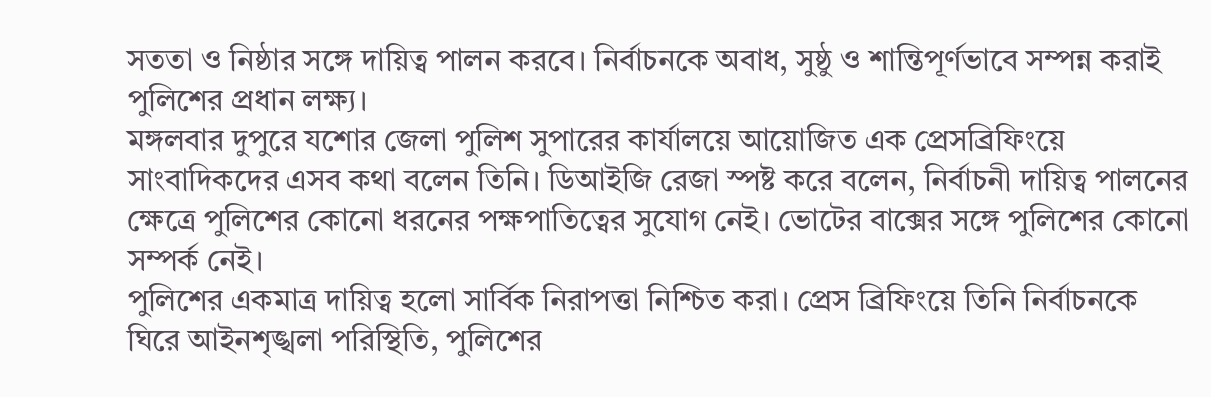সততা ও নিষ্ঠার সঙ্গে দায়িত্ব পালন করবে। নির্বাচনকে অবাধ, সুষ্ঠু ও শান্তিপূর্ণভাবে সম্পন্ন করাই পুলিশের প্রধান লক্ষ্য।
মঙ্গলবার দুপুরে যশোর জেলা পুলিশ সুপারের কার্যালয়ে আয়োজিত এক প্রেসব্রিফিংয়ে সাংবাদিকদের এসব কথা বলেন তিনি। ডিআইজি রেজা স্পষ্ট করে বলেন, নির্বাচনী দায়িত্ব পালনের ক্ষেত্রে পুলিশের কোনো ধরনের পক্ষপাতিত্বের সুযোগ নেই। ভোটের বাক্সের সঙ্গে পুলিশের কোনো সম্পর্ক নেই।
পুলিশের একমাত্র দায়িত্ব হলো সার্বিক নিরাপত্তা নিশ্চিত করা। প্রেস ব্রিফিংয়ে তিনি নির্বাচনকে ঘিরে আইনশৃঙ্খলা পরিস্থিতি, পুলিশের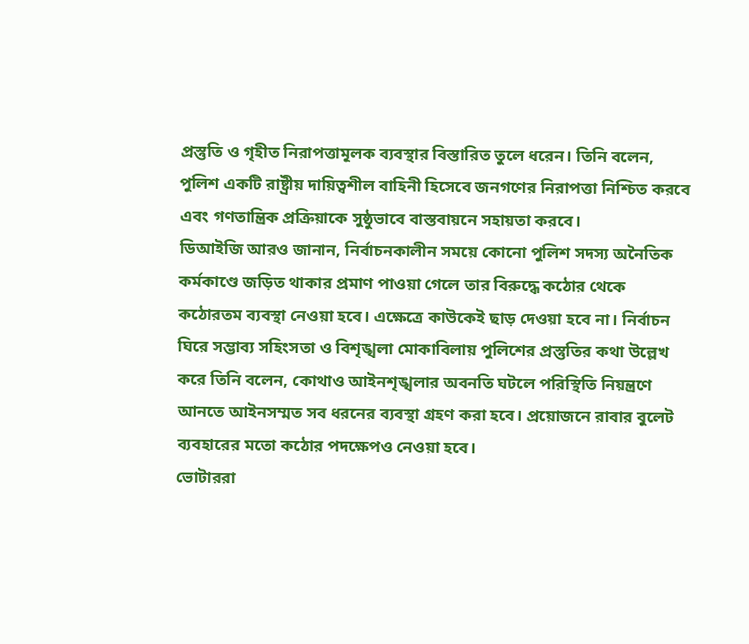প্রস্তুতি ও গৃহীত নিরাপত্তামূলক ব্যবস্থার বিস্তারিত তুলে ধরেন। তিনি বলেন, পুলিশ একটি রাষ্ট্রীয় দায়িত্বশীল বাহিনী হিসেবে জনগণের নিরাপত্তা নিশ্চিত করবে এবং গণতান্ত্রিক প্রক্রিয়াকে সুষ্ঠুভাবে বাস্তবায়নে সহায়তা করবে।
ডিআইজি আরও জানান, নির্বাচনকালীন সময়ে কোনো পুলিশ সদস্য অনৈতিক কর্মকাণ্ডে জড়িত থাকার প্রমাণ পাওয়া গেলে তার বিরুদ্ধে কঠোর থেকে কঠোরতম ব্যবস্থা নেওয়া হবে। এক্ষেত্রে কাউকেই ছাড় দেওয়া হবে না। নির্বাচন ঘিরে সম্ভাব্য সহিংসতা ও বিশৃঙ্খলা মোকাবিলায় পুলিশের প্রস্তুতির কথা উল্লেখ করে তিনি বলেন, কোথাও আইনশৃঙ্খলার অবনতি ঘটলে পরিস্থিতি নিয়ন্ত্রণে আনতে আইনসম্মত সব ধরনের ব্যবস্থা গ্রহণ করা হবে। প্রয়োজনে রাবার বুলেট ব্যবহারের মতো কঠোর পদক্ষেপও নেওয়া হবে।
ভোটাররা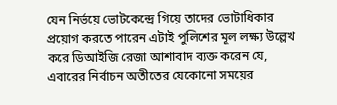যেন নির্ভয়ে ভোটকেন্দ্রে গিয়ে তাদের ভোটাধিকার প্রয়োগ করতে পারেন এটাই পুলিশের মূল লক্ষ্য উল্লেখ করে ডিআইজি রেজা আশাবাদ ব্যক্ত করেন যে, এবারের নির্বাচন অতীতের যেকোনো সময়ের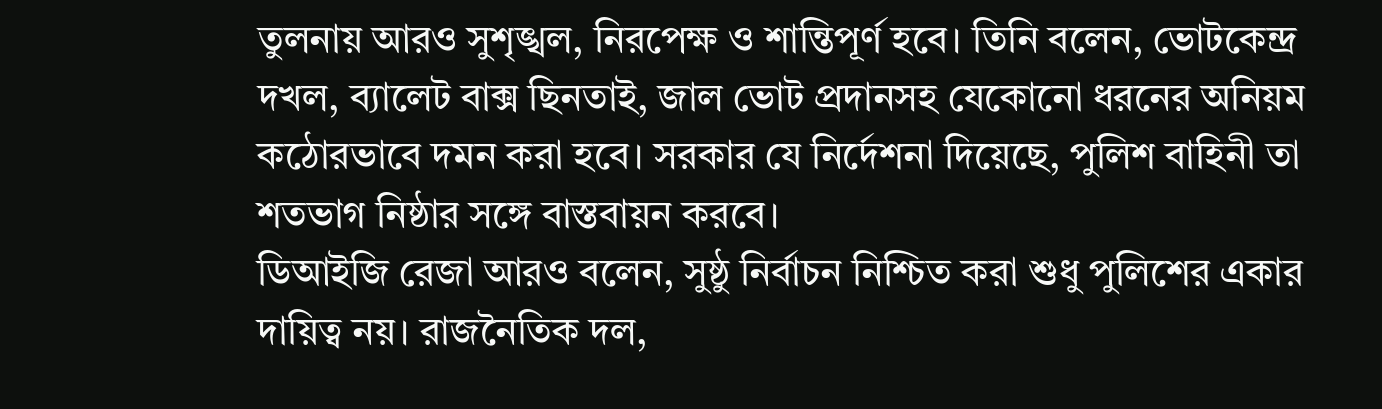তুলনায় আরও সুশৃঙ্খল, নিরপেক্ষ ও শান্তিপূর্ণ হবে। তিনি বলেন, ভোটকেন্দ্র দখল, ব্যালেট বাক্স ছিনতাই, জাল ভোট প্রদানসহ যেকোনো ধরনের অনিয়ম কঠোরভাবে দমন করা হবে। সরকার যে নির্দেশনা দিয়েছে, পুলিশ বাহিনী তা শতভাগ নিষ্ঠার সঙ্গে বাস্তবায়ন করবে।
ডিআইজি রেজা আরও বলেন, সুষ্ঠু নির্বাচন নিশ্চিত করা শুধু পুলিশের একার দায়িত্ব নয়। রাজনৈতিক দল,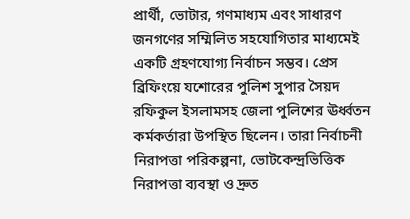প্রার্থী, ভোটার, গণমাধ্যম এবং সাধারণ জনগণের সম্মিলিত সহযোগিতার মাধ্যমেই একটি গ্রহণযোগ্য নির্বাচন সম্ভব। প্রেস ব্রিফিংয়ে যশোরের পুলিশ সুপার সৈয়দ রফিকুল ইসলামসহ জেলা পুলিশের ঊর্ধ্বতন কর্মকর্তারা উপস্থিত ছিলেন। তারা নির্বাচনী নিরাপত্তা পরিকল্পনা, ভোটকেন্দ্রভিত্তিক নিরাপত্তা ব্যবস্থা ও দ্রুত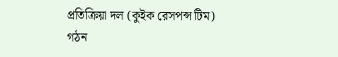প্রতিক্রিয়া দল (কুইক রেসপন্স টিম) গঠন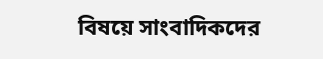বিষয়ে সাংবাদিকদের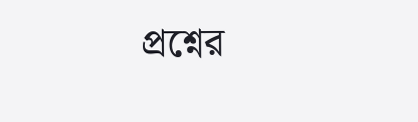প্রশ্নের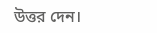উত্তর দেন।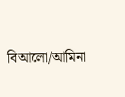বিআলো/আমিনা